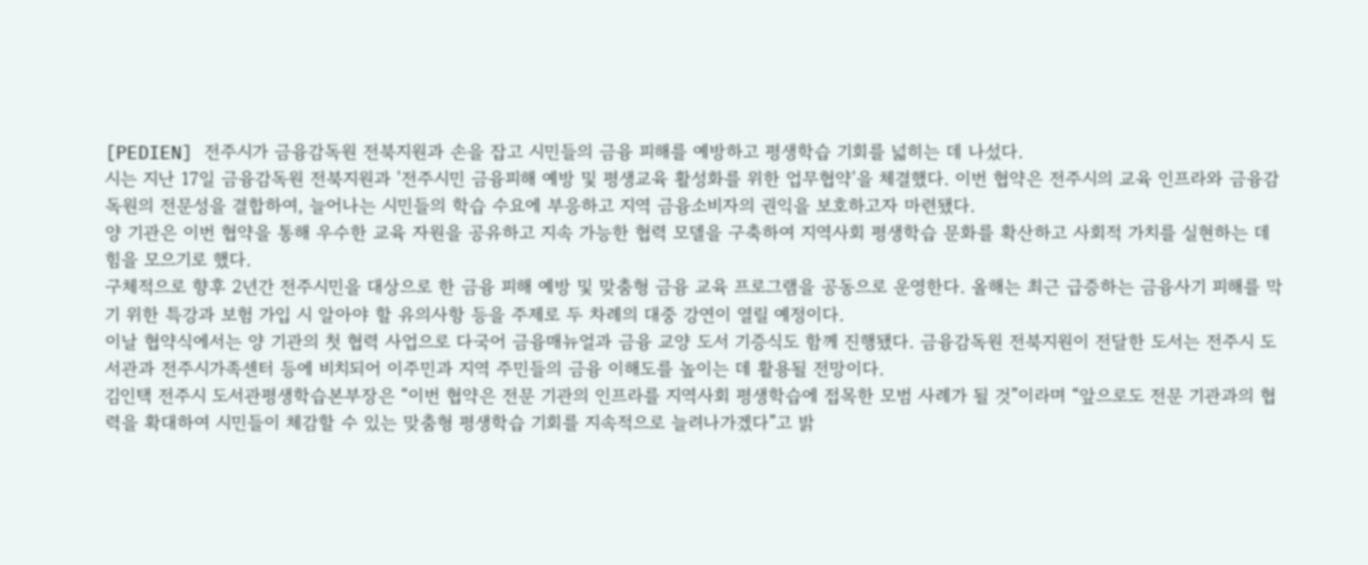[PEDIEN] 전주시가 금융감독원 전북지원과 손을 잡고 시민들의 금융 피해를 예방하고 평생학습 기회를 넓히는 데 나섰다.
시는 지난 17일 금융감독원 전북지원과 '전주시민 금융피해 예방 및 평생교육 활성화를 위한 업무협약'을 체결했다. 이번 협약은 전주시의 교육 인프라와 금융감독원의 전문성을 결합하여, 늘어나는 시민들의 학습 수요에 부응하고 지역 금융소비자의 권익을 보호하고자 마련됐다.
양 기관은 이번 협약을 통해 우수한 교육 자원을 공유하고 지속 가능한 협력 모델을 구축하여 지역사회 평생학습 문화를 확산하고 사회적 가치를 실현하는 데 힘을 모으기로 했다.
구체적으로 향후 2년간 전주시민을 대상으로 한 금융 피해 예방 및 맞춤형 금융 교육 프로그램을 공동으로 운영한다. 올해는 최근 급증하는 금융사기 피해를 막기 위한 특강과 보험 가입 시 알아야 할 유의사항 등을 주제로 두 차례의 대중 강연이 열릴 예정이다.
이날 협약식에서는 양 기관의 첫 협력 사업으로 다국어 금융매뉴얼과 금융 교양 도서 기증식도 함께 진행됐다. 금융감독원 전북지원이 전달한 도서는 전주시 도서관과 전주시가족센터 등에 비치되어 이주민과 지역 주민들의 금융 이해도를 높이는 데 활용될 전망이다.
김인택 전주시 도서관평생학습본부장은 “이번 협약은 전문 기관의 인프라를 지역사회 평생학습에 접목한 모범 사례가 될 것”이라며 “앞으로도 전문 기관과의 협력을 확대하여 시민들이 체감할 수 있는 맞춤형 평생학습 기회를 지속적으로 늘려나가겠다”고 밝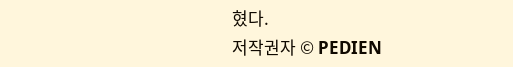혔다.
저작권자 © PEDIEN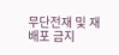무단전재 및 재배포 금지